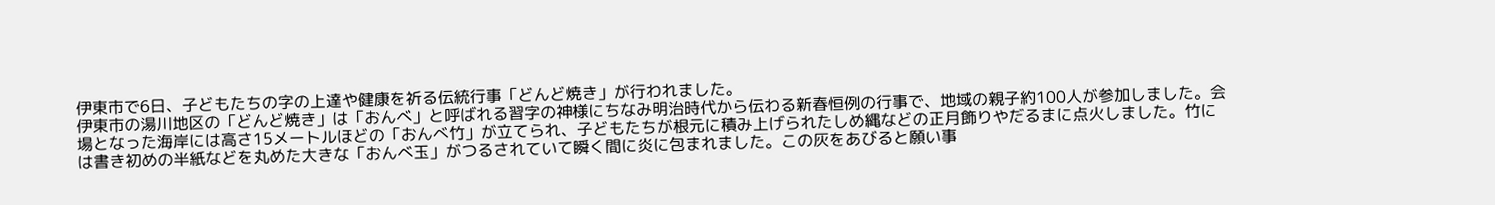伊東市で6日、子どもたちの字の上達や健康を祈る伝統行事「どんど焼き」が行われました。
伊東市の湯川地区の「どんど焼き」は「おんべ」と呼ばれる習字の神様にちなみ明治時代から伝わる新春恒例の行事で、地域の親子約100人が参加しました。会場となった海岸には高さ15メートルほどの「おんべ竹」が立てられ、子どもたちが根元に積み上げられたしめ縄などの正月飾りやだるまに点火しました。竹には書き初めの半紙などを丸めた大きな「おんべ玉」がつるされていて瞬く間に炎に包まれました。この灰をあびると願い事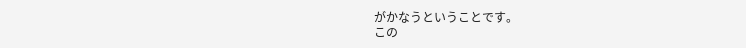がかなうということです。
この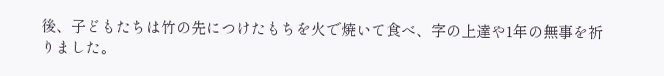後、子どもたちは竹の先につけたもちを火で焼いて食べ、字の上達や1年の無事を祈りました。